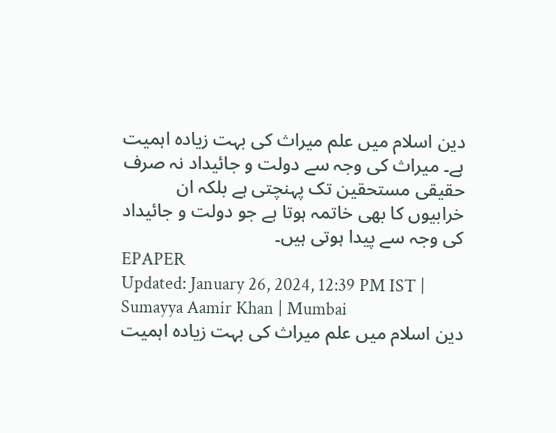دین اسلام میں علم میراث کی بہت زیادہ اہمیت ہے۔ میراث کی وجہ سے دولت و جائیداد نہ صرف حقیقی مستحقین تک پہنچتی ہے بلکہ ان خرابیوں کا بھی خاتمہ ہوتا ہے جو دولت و جائیداد کی وجہ سے پیدا ہوتی ہیں۔
EPAPER
Updated: January 26, 2024, 12:39 PM IST | Sumayya Aamir Khan | Mumbai
دین اسلام میں علم میراث کی بہت زیادہ اہمیت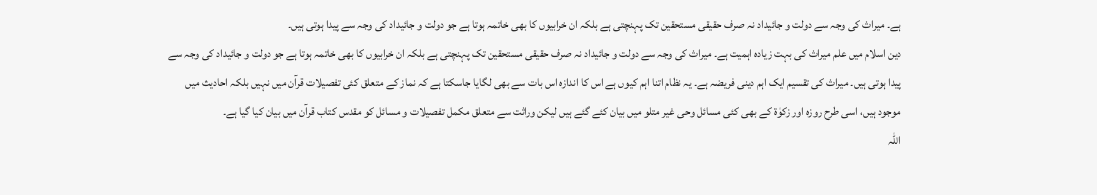ہے۔ میراث کی وجہ سے دولت و جائیداد نہ صرف حقیقی مستحقین تک پہنچتی ہے بلکہ ان خرابیوں کا بھی خاتمہ ہوتا ہے جو دولت و جائیداد کی وجہ سے پیدا ہوتی ہیں۔
دین اسلام میں علم میراث کی بہت زیادہ اہمیت ہے۔ میراث کی وجہ سے دولت و جائیداد نہ صرف حقیقی مستحقین تک پہنچتی ہے بلکہ ان خرابیوں کا بھی خاتمہ ہوتا ہے جو دولت و جائیداد کی وجہ سے پیدا ہوتی ہیں۔ میراث کی تقسیم ایک اہم دینی فریضہ ہے۔ یہ نظام اتنا اہم کیوں ہے اس کا اندازہ اس بات سے بھی لگایا جاسکتا ہے کہ نماز کے متعلق کئی تفصیلات قرآن میں نہیں بلکہ احادیث میں موجود ہیں، اسی طرح روزہ اور زکوٰۃ کے بھی کئی مسائل وحی غیر متلو میں بیان کئے گئے ہیں لیکن وراثت سے متعلق مکمل تفصیلات و مسائل کو مقدس کتاب قرآن میں بیان کیا گیا ہے۔
اللہ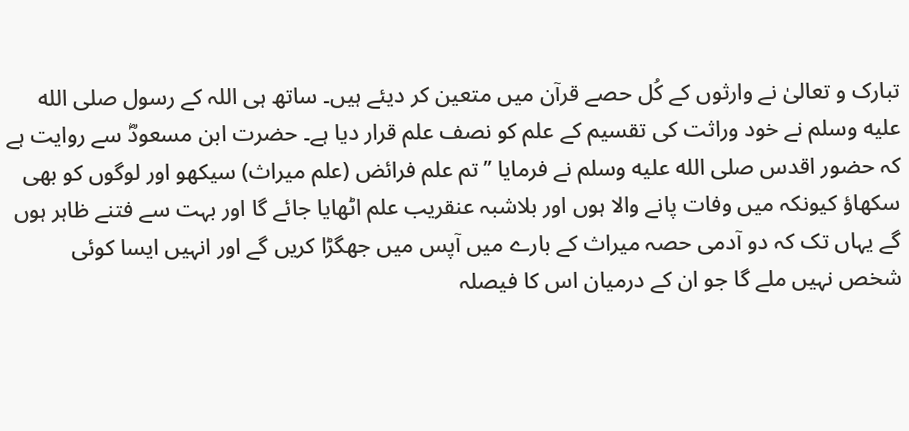تبارک و تعالیٰ نے وارثوں کے کُل حصے قرآن میں متعین کر دیئے ہیں۔ ساتھ ہی اللہ کے رسول صلى الله عليه وسلم نے خود وراثت کی تقسیم کے علم کو نصف علم قرار دیا ہے۔ حضرت ابن مسعودؓ سے روایت ہے کہ حضور اقدس صلى الله عليه وسلم نے فرمایا ’’تم علم فرائض (علم میراث) سیکھو اور لوگوں کو بھی سکھاؤ کیونکہ میں وفات پانے والا ہوں اور بلاشبہ عنقریب علم اٹھایا جائے گا اور بہت سے فتنے ظاہر ہوں گے یہاں تک کہ دو آدمی حصہ میراث کے بارے میں آپس میں جھگڑا کریں گے اور انہیں ایسا کوئی شخص نہیں ملے گا جو ان کے درمیان اس کا فیصلہ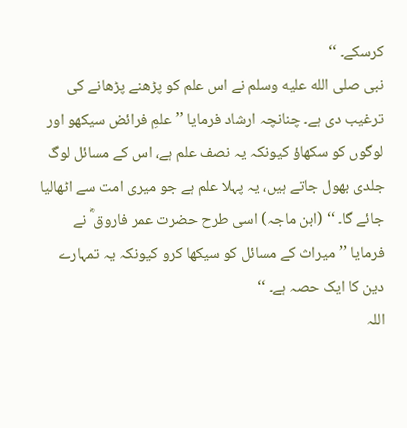کرسکے۔ ‘‘
نبی صلى الله عليه وسلم نے اس علم کو پڑھنے پڑھانے کی ترغیب دی ہے۔ چنانچہ ارشاد فرمایا ’’علمِ فرائض سیکھو اور لوگوں کو سکھاؤ کیونکہ یہ نصف علم ہے، اس کے مسائل لوگ جلدی بھول جاتے ہیں، یہ پہلا علم ہے جو میری امت سے اٹھالیا جائے گا۔ ‘‘ (ابن ماجہ) اسی طرح حضرت عمر فاروق ؓ نے فرمایا ’’میراث کے مسائل کو سیکھا کرو کیونکہ یہ تمہارے دین کا ایک حصہ ہے۔ ‘‘
اللہ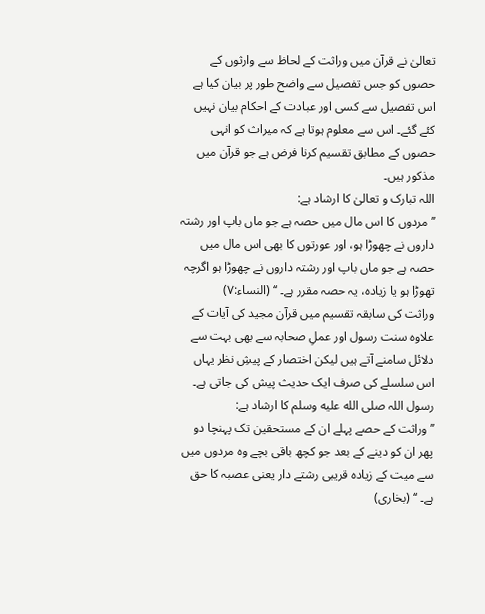تعالیٰ نے قرآن میں وراثت کے لحاظ سے وارثوں کے حصوں کو جس تفصیل سے واضح طور پر بیان کیا ہے اس تفصیل سے کسی اور عبادت کے احکام بیان نہیں کئے گئے۔ اس سے معلوم ہوتا ہے کہ میراث کو انہی حصوں کے مطابق تقسیم کرنا فرض ہے جو قرآن میں مذکور ہیں۔
اللہ تبارک و تعالیٰ کا ارشاد ہے:
’’ مردوں کا اس مال میں حصہ ہے جو ماں باپ اور رشتہ داروں نے چھوڑا ہو، اور عورتوں کا بھی اس مال میں حصہ ہے جو ماں باپ اور رشتہ داروں نے چھوڑا ہو اگرچہ تھوڑا ہو یا زیادہ، یہ حصہ مقرر ہے۔ ‘‘ (النساء:۷)
وراثت کی سابقہ تقسیم میں قرآن مجید کی آیات کے علاوہ سنت رسول اور عملِ صحابہ سے بھی بہت سے دلائل سامنے آتے ہیں لیکن اختصار کے پیشِ نظر یہاں اس سلسلے کی صرف ایک حدیث پیش کی جاتی ہے۔ رسول اللہ صلى الله عليه وسلم کا ارشاد ہے:
’’وراثت کے حصے پہلے ان کے مستحقین تک پہنچا دو پھر ان کو دینے کے بعد جو کچھ باقی بچے وہ مردوں میں سے میت کے زیادہ قریبی رشتے دار یعنی عصبہ کا حق ہے۔ ‘‘ (بخاری)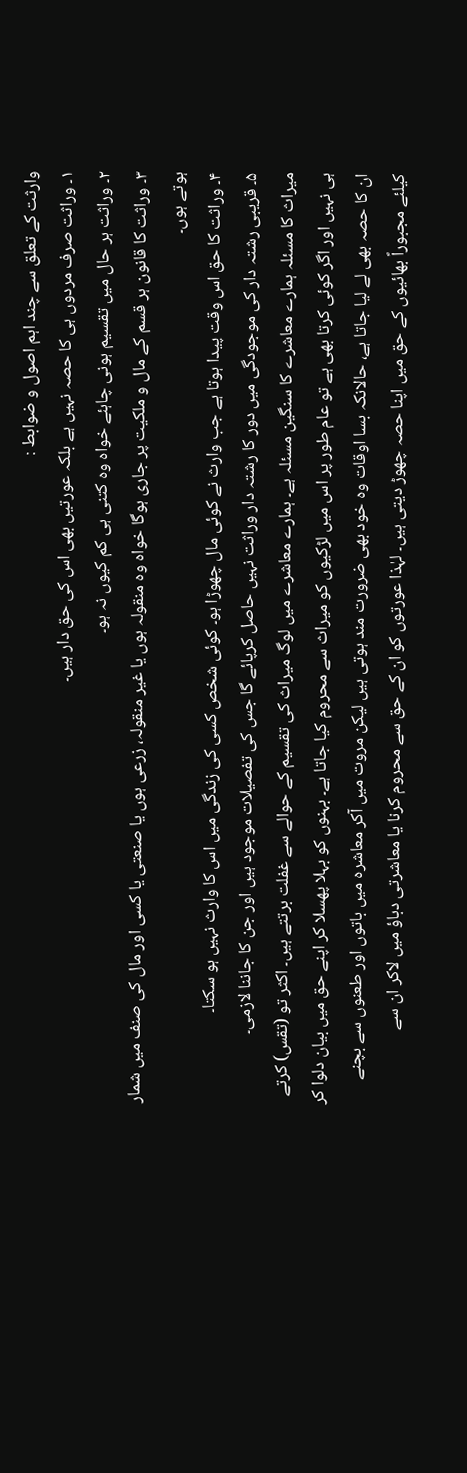وارثت کے تعلق سے چند اہم اصول و ضوابط :
۱۔ وراثت صرف مردوں ہی کا حصہ نہیں ہے بلکہ عورتیں بھی اس کی حق دار ہیں۔
۲۔ وراثت ہر حال میں تقسیم ہونی چاہئے خواہ وہ کتنی ہی کم کیوں نہ ہو۔
۳۔ وراثت کا قانون ہر قسم کے مال و ملکیت پر جاری ہوگا خواہ وہ منقولہ ہوں یا غیر منقولہ، زرعی ہوں یا صنعتی یا کسی اور مال کی صنف میں شمار ہوتے ہوں۔
۴۔ وراثت کا حق اس وقت پیدا ہوتا ہے جب وارث نے کوئی مال چھوڑا ہو۔ کوئی شخص کسی کی زندگی میں اس کا وارث نہیں ہو سکتا۔
۵۔ قریبی رشتہ دار کی موجودگی میں دور کا رشتہ دار وراثت نہیں حاصل کرپائے گا جس کی تفصیلات موجود ہیں اور جن کا جاننا لازمی۔
میراث کا مسئلہ ہمارے معاشرے کا سنگین مسئلہ ہے۔ ہمارے معاشرے میں لوگ میراث کی تقسیم کے حوالے سے غفلت برتتے ہیں۔ اکثر تو (تقس) کرتے ہی نہیں اور اگر کوئی کرتا بھی ہے تو عام طور پر اس میں لڑکیوں کو میراث سے محروم کیا جاتا ہے۔ بہنوں کو بہلا پھسلا کر اپنے حق میں بیان دلوا کر ان کا حصہ بھی لے لیا جاتا ہے، حالانکہ بسا اوقات وہ خود بھی ضرورت مند ہوتی ہیں لیکن مروت میں آکر معاشرہ میں باتوں اور طعنوں سے بچنے کیلئے مجبوراً بھائیوں کے حق میں اپنا حصہ چھوڑ دیتی ہیں۔ لہٰذا عورتوں کو ان کے حق سے محروم کرنا یا معاشرتی دباؤ میں لاکر ان سے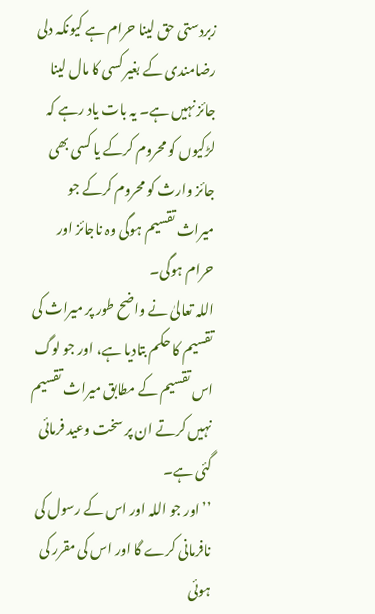زبردستی حق لینا حرام ہے کیونکہ دلی رضامندی کے بغیر کسی کا مال لینا جائز نہیں ہے۔ یہ بات یاد رہے کہ لڑکیوں کو محروم کرکے یا کسی بھی جائز وارث کو محروم کرکے جو میراث تقسیم ہوگی وہ ناجائز اور حرام ہوگی۔
اللہ تعالیٰ نے واضح طور پر میراث کی تقسیم کا حکم بتادیا ہے، اور جو لوگ اس تقسیم کے مطابق میراث تقسیم نہیں کرتے ان پر سخت وعید فرمائی گئی ہے۔
’’اور جو اللہ اور اس کے رسول کی نافرمانی کرے گا اور اس کی مقرر کی ہوئی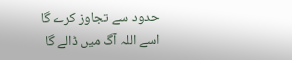حدود سے تجاوز کرے گا اسے اللہ آگ میں ڈالے گا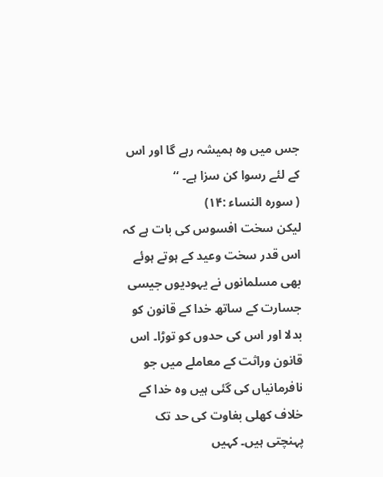جس میں وہ ہمیشہ رہے گا اور اس کے لئے رسوا کن سزا ہے۔ ‘‘
( سورہ النساء :۱۴)
لیکن سخت افسوس کی بات ہے کہ اس قدر سخت وعید کے ہوتے ہوئے بھی مسلمانوں نے یہودیوں جیسی جسارت کے ساتھ خدا کے قانون کو بدلا اور اس کی حدوں کو توڑا۔ اس قانون وراثت کے معاملے میں جو نافرمانیاں کی گئی ہیں وہ خدا کے خلاف کھلی بغاوت کی حد تک پہنچتی ہیں۔ کہیں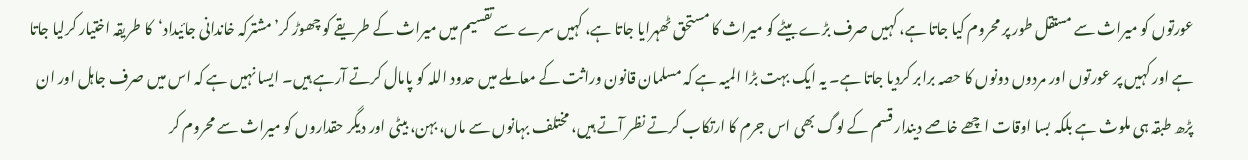عورتوں کو میراث سے مستقل طور پر محروم کیا جاتا ہے، کہیں صرف بڑے بیٹے کو میراث کا مستحق ٹھہرایا جاتا ہے، کہیں سرے سے تقسیم میں میراث کے طریقے کو چھوڑ کر’مشترکہ خاندانی جائیداد‘کا طریقہ اختیار کرلیا جاتا ہے اور کہیں پر عورتوں اور مردوں دونوں کا حصہ برابر کردیا جاتا ہے۔ یہ ایک بہت بڑا المیہ ہے کہ مسلمان قانون وراثت کے معاملے میں حدود اللہ کو پامال کرتے آرہے ہیں۔ ایسا نہیں ہے کہ اس میں صرف جاہل اور ان پڑھ طبقہ ہی ملوث ہے بلکہ بسا اوقات اچھے خاصے دیندار قسم کے لوگ بھی اس جرم کا ارتکاب کرتے نظر آتے ہیں، مختلف بہانوں سے ماں، بہن، بیٹی اور دیگر حقداروں کو میراث سے محروم کر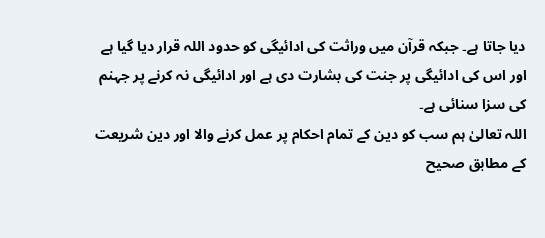دیا جاتا ہے۔ جبکہ قرآن میں وراثت کی ادائیگی کو حدود اللہ قرار دیا گیا ہے اور اس کی ادائیگی پر جنت کی بشارت دی ہے اور ادائیگی نہ کرنے پر جہنم کی سزا سنائی ہے۔
اللہ تعالیٰ ہم سب کو دین کے تمام احکام پر عمل کرنے والا اور دین شریعت کے مطابق صحیح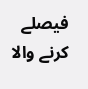فیصلے کرنے والا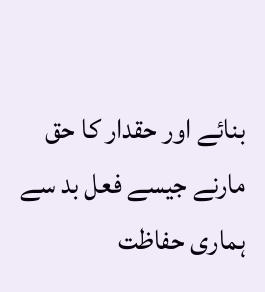بنائے اور حقدار کا حق مارنے جیسے فعل بد سے ہماری حفاظت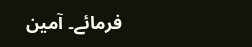فرمائے۔ آمین